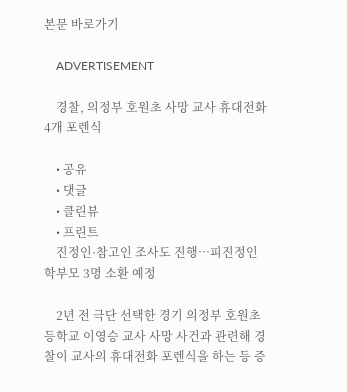본문 바로가기

    ADVERTISEMENT

    경찰, 의정부 호원초 사망 교사 휴대전화 4개 포렌식

    • 공유
    • 댓글
    • 클린뷰
    • 프린트
    진정인·참고인 조사도 진행…피진정인 학부모 3명 소환 예정

    2년 전 극단 선택한 경기 의정부 호원초등학교 이영승 교사 사망 사건과 관련해 경찰이 교사의 휴대전화 포렌식을 하는 등 증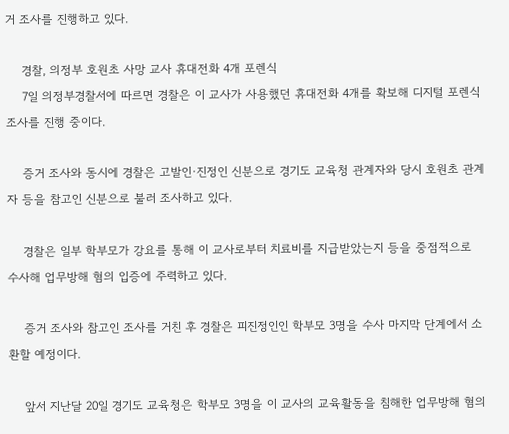거 조사를 진행하고 있다.

    경찰, 의정부 호원초 사망 교사 휴대전화 4개 포렌식
    7일 의정부경찰서에 따르면 경찰은 이 교사가 사용했던 휴대전화 4개를 확보해 디지털 포렌식 조사를 진행 중이다.

    증거 조사와 동시에 경찰은 고발인·진정인 신분으로 경기도 교육청 관계자와 당시 호원초 관계자 등을 참고인 신분으로 불러 조사하고 있다.

    경찰은 일부 학부모가 강요를 통해 이 교사로부터 치료비를 지급받았는지 등을 중점적으로 수사해 업무방해 혐의 입증에 주력하고 있다.

    증거 조사와 참고인 조사를 거친 후 경찰은 피진정인인 학부모 3명을 수사 마지막 단계에서 소환할 예정이다.

    앞서 지난달 20일 경기도 교육청은 학부모 3명을 이 교사의 교육활동을 침해한 업무방해 혐의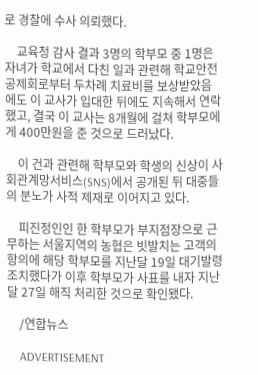로 경찰에 수사 의뢰했다.

    교육청 감사 결과 3명의 학부모 중 1명은 자녀가 학교에서 다친 일과 관련해 학교안전공제회로부터 두차례 치료비를 보상받았음에도 이 교사가 입대한 뒤에도 지속해서 연락했고, 결국 이 교사는 8개월에 걸쳐 학부모에게 400만원을 준 것으로 드러났다.

    이 건과 관련해 학부모와 학생의 신상이 사회관계망서비스(SNS)에서 공개된 뒤 대중들의 분노가 사적 제재로 이어지고 있다.

    피진정인인 한 학부모가 부지점장으로 근무하는 서울지역의 농협은 빗발치는 고객의 항의에 해당 학부모를 지난달 19일 대기발령 조치했다가 이후 학부모가 사표를 내자 지난달 27일 해직 처리한 것으로 확인됐다.

    /연합뉴스

    ADVERTISEMENT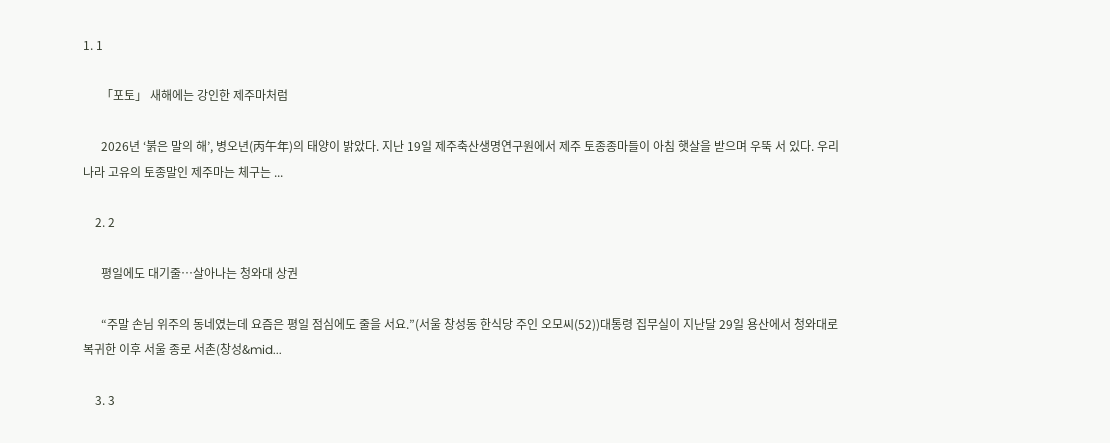1. 1

      「포토」 새해에는 강인한 제주마처럼

      2026년 ‘붉은 말의 해’, 병오년(丙午年)의 태양이 밝았다. 지난 19일 제주축산생명연구원에서 제주 토종종마들이 아침 햇살을 받으며 우뚝 서 있다. 우리나라 고유의 토종말인 제주마는 체구는 ...

    2. 2

      평일에도 대기줄…살아나는 청와대 상권

      “주말 손님 위주의 동네였는데 요즘은 평일 점심에도 줄을 서요.”(서울 창성동 한식당 주인 오모씨(52))대통령 집무실이 지난달 29일 용산에서 청와대로 복귀한 이후 서울 종로 서촌(창성&mid...

    3. 3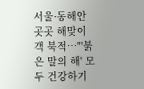서울·동해안 곳곳 해맞이객 북적…"'붉은 말의 해' 모두 건강하기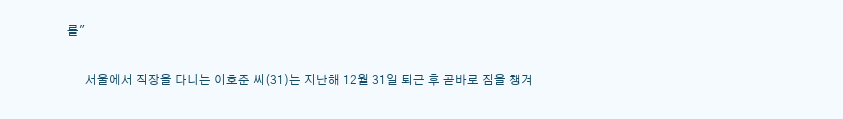를"

      서울에서 직장을 다니는 이호준 씨(31)는 지난해 12월 31일 퇴근 후 곧바로 짐을 챙겨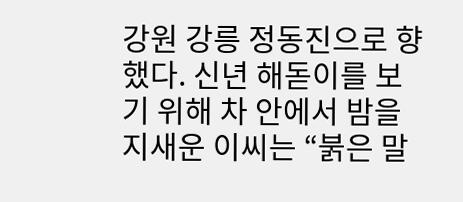강원 강릉 정동진으로 향했다. 신년 해돋이를 보기 위해 차 안에서 밤을 지새운 이씨는 “붉은 말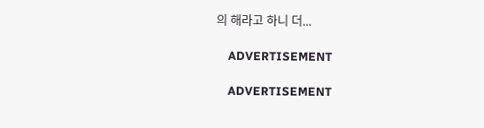의 해라고 하니 더...

    ADVERTISEMENT

    ADVERTISEMENT